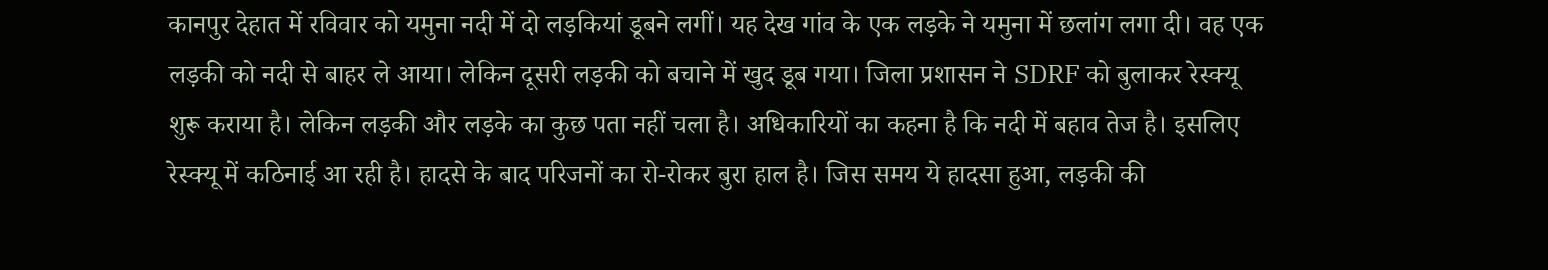कानपुर देहात में रविवार को यमुना नदी में दो लड़कियां डूबने लगीं। यह देख गांव के एक लड़के ने यमुना में छलांग लगा दी। वह एक लड़की को नदी से बाहर ले आया। लेकिन दूसरी लड़की को बचाने में खुद डूब गया। जिला प्रशासन ने SDRF को बुलाकर रेस्क्यू शुरू कराया है। लेकिन लड़की और लड़के का कुछ पता नहीं चला है। अधिकारियों का कहना है कि नदी में बहाव तेज है। इसलिए रेस्क्यू में कठिनाई आ रही है। हादसे के बाद परिजनों का रो-रोकर बुरा हाल है। जिस समय ये हादसा हुआ, लड़की की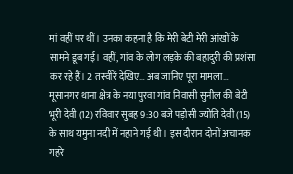मां वहीं पर थीं। उनका कहना है कि मेरी बेटी मेरी आंखों के सामने डूब गई। वहीं, गांव के लोग लड़के की बहादुरी की प्रशंसा कर रहे हैं। 2 तस्वीरें देखिए… अब जानिए पूरा मामला… मूसानगर थाना क्षेत्र के नया पुरवा गांव निवासी सुनील की बेटी भूरी देवी (12) रविवार सुबह 9:30 बजे पड़ोसी ज्योति देवी (15) के साथ यमुना नदी में नहाने गई थी। इस दौरान दोनों अचानक गहरे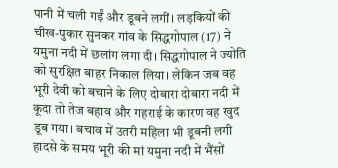पानी में चली गईं और डूबने लगीं। लड़कियों की चीख-पुकार सुनकर गांव के सिद्धगोपाल (17) ने यमुना नदी में छलांग लगा दी। सिद्धगोपाल ने ज्योति को सुरक्षित बाहर निकाल लिया। लेकिन जब वह भूरी देवी को बचाने के लिए दोबारा दोबारा नदी में कूदा तो तेज बहाव और गहराई के कारण वह खुद डूब गया। बचाव में उतरी महिला भी डूबनी लगी
हादसे के समय भूरी की मां यमुना नदी में भैंसों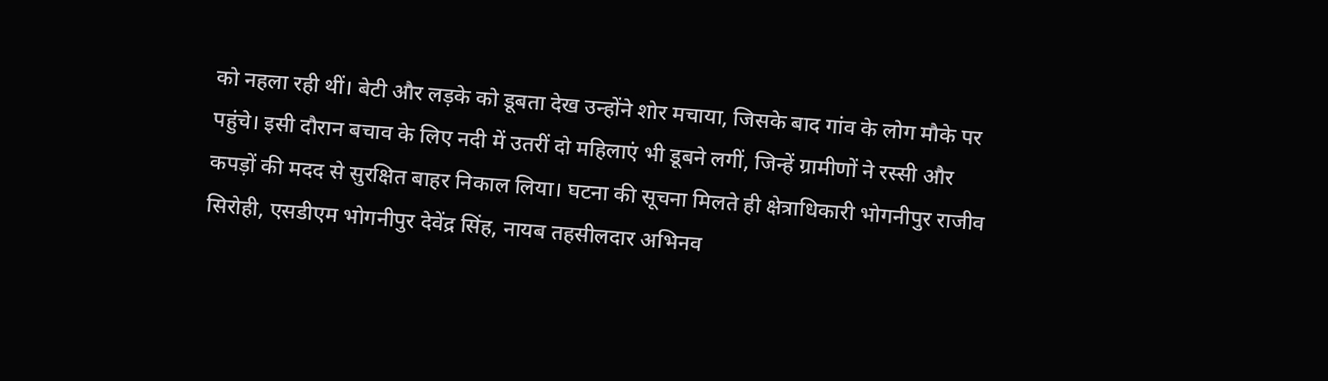को नहला रही थीं। बेटी और लड़के को डूबता देख उन्होंने शोर मचाया, जिसके बाद गांव के लोग मौके पर पहुंचे। इसी दौरान बचाव के लिए नदी में उतरीं दो महिलाएं भी डूबने लगीं, जिन्हें ग्रामीणों ने रस्सी और कपड़ों की मदद से सुरक्षित बाहर निकाल लिया। घटना की सूचना मिलते ही क्षेत्राधिकारी भोगनीपुर राजीव सिरोही, एसडीएम भोगनीपुर देवेंद्र सिंह, नायब तहसीलदार अभिनव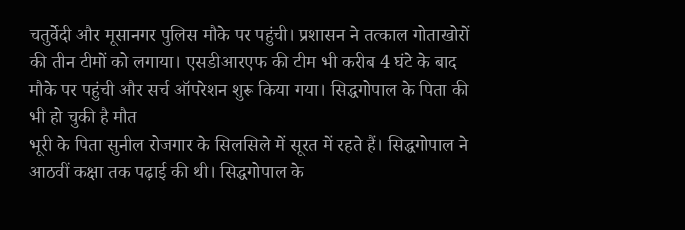चतुर्वेदी और मूसानगर पुलिस मौके पर पहुंची। प्रशासन ने तत्काल गोताखोरों की तीन टीमों को लगाया। एसडीआरएफ की टीम भी करीब 4 घंटे के बाद मौके पर पहुंची और सर्च ऑपरेशन शुरू किया गया। सिद्धगोपाल के पिता की भी हो चुकी है मौत
भूरी के पिता सुनील रोजगार के सिलसिले में सूरत में रहते हैं। सिद्धगोपाल ने आठवीं कक्षा तक पढ़ाई की थी। सिद्धगोपाल के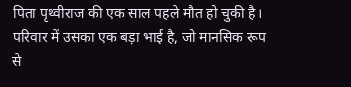पिता पृथ्वीराज की एक साल पहले मौत हो चुकी है। परिवार में उसका एक बड़ा भाई है, जो मानसिक रूप से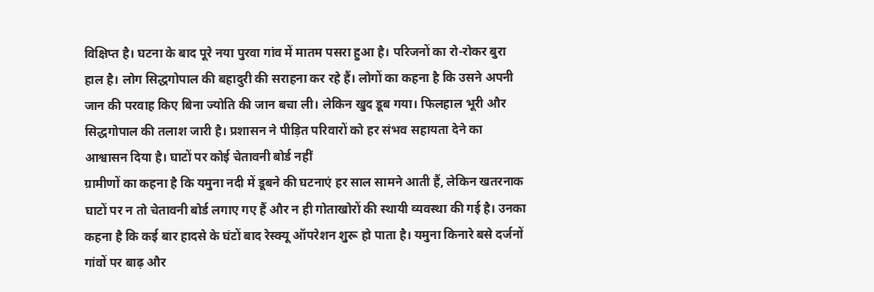विक्षिप्त है। घटना के बाद पूरे नया पुरवा गांव में मातम पसरा हुआ है। परिजनों का रो-रोकर बुरा हाल है। लोग सिद्धगोपाल की बहादुरी की सराहना कर रहे हैं। लोगों का कहना है कि उसने अपनी जान की परवाह किए बिना ज्योति की जान बचा ली। लेकिन खुद डूब गया। फिलहाल भूरी और सिद्धगोपाल की तलाश जारी है। प्रशासन ने पीड़ित परिवारों को हर संभव सहायता देने का आश्वासन दिया है। घाटों पर कोई चेतावनी बोर्ड नहीं
ग्रामीणों का कहना है कि यमुना नदी में डूबने की घटनाएं हर साल सामने आती हैं, लेकिन खतरनाक घाटों पर न तो चेतावनी बोर्ड लगाए गए हैं और न ही गोताखोरों की स्थायी व्यवस्था की गई है। उनका कहना है कि कई बार हादसे के घंटों बाद रेस्क्यू ऑपरेशन शुरू हो पाता है। यमुना किनारे बसे दर्जनों गांवों पर बाढ़ और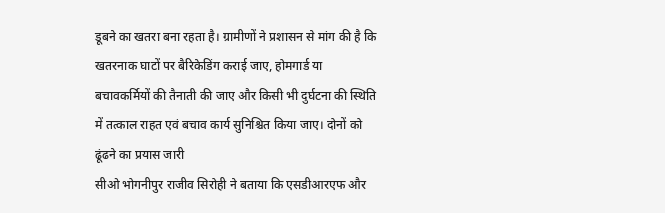डूबने का खतरा बना रहता है। ग्रामीणों ने प्रशासन से मांग की है कि खतरनाक घाटों पर बैरिकेडिंग कराई जाए, होमगार्ड या बचावकर्मियों की तैनाती की जाए और किसी भी दुर्घटना की स्थिति में तत्काल राहत एवं बचाव कार्य सुनिश्चित किया जाए। दोनों को ढूंढने का प्रयास जारी
सीओ भोगनीपुर राजीव सिरोही ने बताया कि एसडीआरएफ और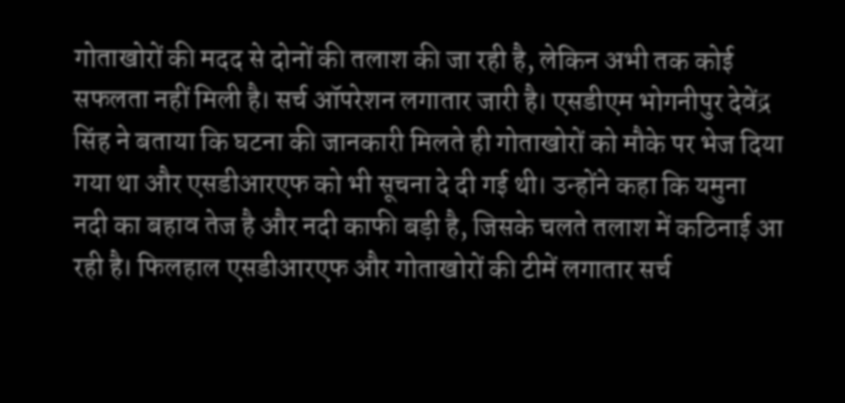गोताखोरों की मदद से दोनों की तलाश की जा रही है, लेकिन अभी तक कोई सफलता नहीं मिली है। सर्च ऑपरेशन लगातार जारी है। एसडीएम भोगनीपुर देवेंद्र सिंह ने बताया कि घटना की जानकारी मिलते ही गोताखोरों को मौके पर भेज दिया गया था और एसडीआरएफ को भी सूचना दे दी गई थी। उन्होंने कहा कि यमुना नदी का बहाव तेज है और नदी काफी बड़ी है, जिसके चलते तलाश में कठिनाई आ रही है। फिलहाल एसडीआरएफ और गोताखोरों की टीमें लगातार सर्च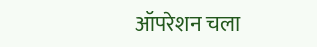ऑपरेशन चला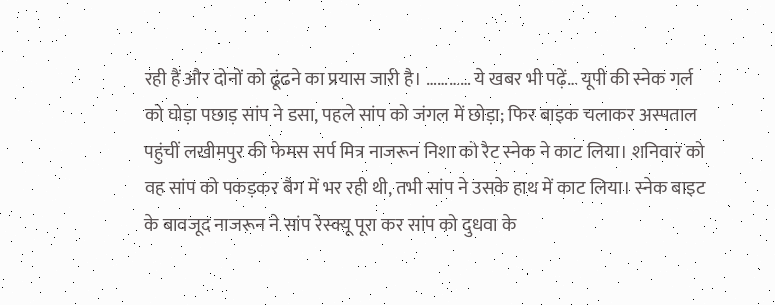रही हैं और दोनों को ढूंढने का प्रयास जारी है। ………… ये खबर भी पढ़ें… यूपी की स्नेक गर्ल को घोड़ा पछाड़ सांप ने डसा, पहले सांप को जंगल में छोड़ा; फिर बाइक चलाकर अस्पताल पहुंचीं लखीमपुर की फेमस सर्प मित्र नाजरून निशा को रैट स्नेक ने काट लिया। शनिवार को वह सांप को पकड़कर बैग में भर रही थी, तभी सांप ने उसके हाथ में काट लिया। स्नेक बाइट के बावजूद नाजरून ने सांप रेस्क्यू पूरा कर सांप को दुधवा के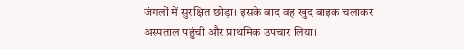जंगलों में सुरक्षित छोड़ा। इसके बाद वह खुद बाइक चलाकर अस्पताल पहुंची और प्राथमिक उपचार लिया।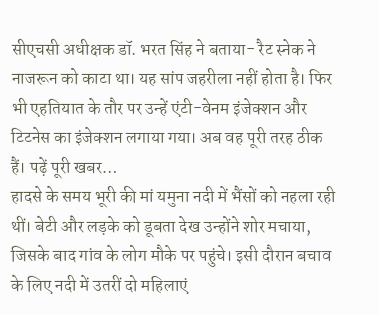सीएचसी अधीक्षक डॉ. भरत सिंह ने बताया- रैट स्नेक ने नाजरून को काटा था। यह सांप जहरीला नहीं होता है। फिर भी एहतियात के तौर पर उन्हें एंटी-वेनम इंजेक्शन और टिटनेस का इंजेक्शन लगाया गया। अब वह पूरी तरह ठीक हैं। पढ़ें पूरी खबर…
हादसे के समय भूरी की मां यमुना नदी में भैंसों को नहला रही थीं। बेटी और लड़के को डूबता देख उन्होंने शोर मचाया, जिसके बाद गांव के लोग मौके पर पहुंचे। इसी दौरान बचाव के लिए नदी में उतरीं दो महिलाएं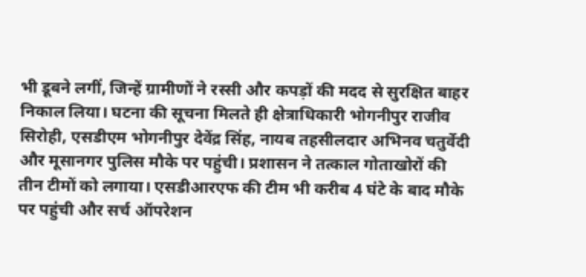भी डूबने लगीं, जिन्हें ग्रामीणों ने रस्सी और कपड़ों की मदद से सुरक्षित बाहर निकाल लिया। घटना की सूचना मिलते ही क्षेत्राधिकारी भोगनीपुर राजीव सिरोही, एसडीएम भोगनीपुर देवेंद्र सिंह, नायब तहसीलदार अभिनव चतुर्वेदी और मूसानगर पुलिस मौके पर पहुंची। प्रशासन ने तत्काल गोताखोरों की तीन टीमों को लगाया। एसडीआरएफ की टीम भी करीब 4 घंटे के बाद मौके पर पहुंची और सर्च ऑपरेशन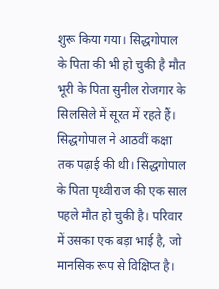शुरू किया गया। सिद्धगोपाल के पिता की भी हो चुकी है मौत
भूरी के पिता सुनील रोजगार के सिलसिले में सूरत में रहते हैं। सिद्धगोपाल ने आठवीं कक्षा तक पढ़ाई की थी। सिद्धगोपाल के पिता पृथ्वीराज की एक साल पहले मौत हो चुकी है। परिवार में उसका एक बड़ा भाई है, जो मानसिक रूप से विक्षिप्त है।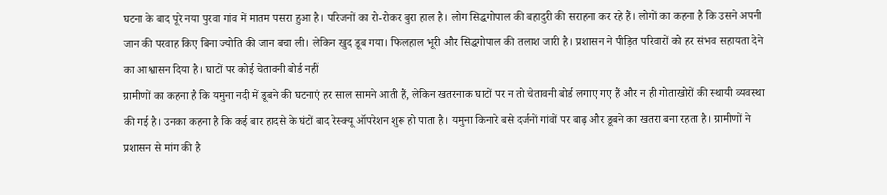घटना के बाद पूरे नया पुरवा गांव में मातम पसरा हुआ है। परिजनों का रो-रोकर बुरा हाल है। लोग सिद्धगोपाल की बहादुरी की सराहना कर रहे हैं। लोगों का कहना है कि उसने अपनी जान की परवाह किए बिना ज्योति की जान बचा ली। लेकिन खुद डूब गया। फिलहाल भूरी और सिद्धगोपाल की तलाश जारी है। प्रशासन ने पीड़ित परिवारों को हर संभव सहायता देने का आश्वासन दिया है। घाटों पर कोई चेतावनी बोर्ड नहीं
ग्रामीणों का कहना है कि यमुना नदी में डूबने की घटनाएं हर साल सामने आती हैं, लेकिन खतरनाक घाटों पर न तो चेतावनी बोर्ड लगाए गए हैं और न ही गोताखोरों की स्थायी व्यवस्था की गई है। उनका कहना है कि कई बार हादसे के घंटों बाद रेस्क्यू ऑपरेशन शुरू हो पाता है। यमुना किनारे बसे दर्जनों गांवों पर बाढ़ और डूबने का खतरा बना रहता है। ग्रामीणों ने प्रशासन से मांग की है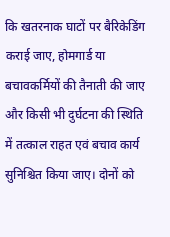कि खतरनाक घाटों पर बैरिकेडिंग कराई जाए, होमगार्ड या बचावकर्मियों की तैनाती की जाए और किसी भी दुर्घटना की स्थिति में तत्काल राहत एवं बचाव कार्य सुनिश्चित किया जाए। दोनों को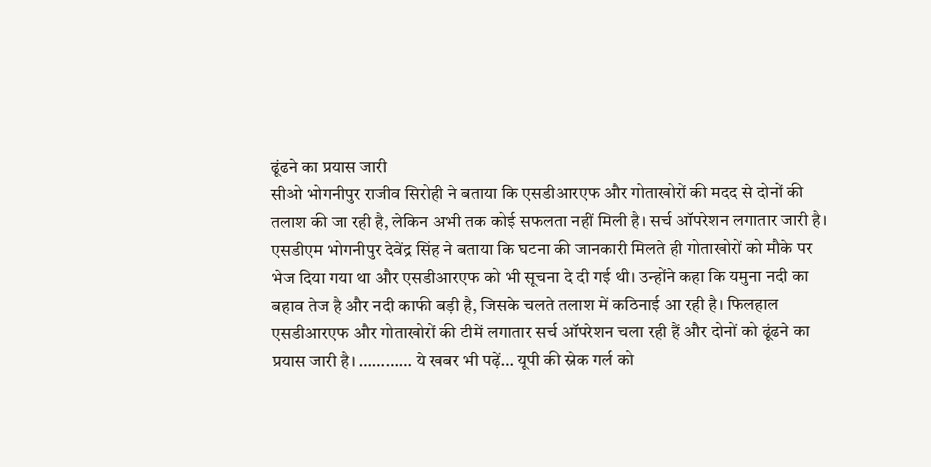ढूंढने का प्रयास जारी
सीओ भोगनीपुर राजीव सिरोही ने बताया कि एसडीआरएफ और गोताखोरों की मदद से दोनों की तलाश की जा रही है, लेकिन अभी तक कोई सफलता नहीं मिली है। सर्च ऑपरेशन लगातार जारी है। एसडीएम भोगनीपुर देवेंद्र सिंह ने बताया कि घटना की जानकारी मिलते ही गोताखोरों को मौके पर भेज दिया गया था और एसडीआरएफ को भी सूचना दे दी गई थी। उन्होंने कहा कि यमुना नदी का बहाव तेज है और नदी काफी बड़ी है, जिसके चलते तलाश में कठिनाई आ रही है। फिलहाल एसडीआरएफ और गोताखोरों की टीमें लगातार सर्च ऑपरेशन चला रही हैं और दोनों को ढूंढने का प्रयास जारी है। ………… ये खबर भी पढ़ें… यूपी की स्नेक गर्ल को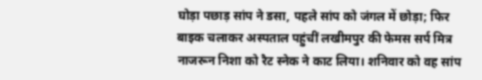घोड़ा पछाड़ सांप ने डसा, पहले सांप को जंगल में छोड़ा; फिर बाइक चलाकर अस्पताल पहुंचीं लखीमपुर की फेमस सर्प मित्र नाजरून निशा को रैट स्नेक ने काट लिया। शनिवार को वह सांप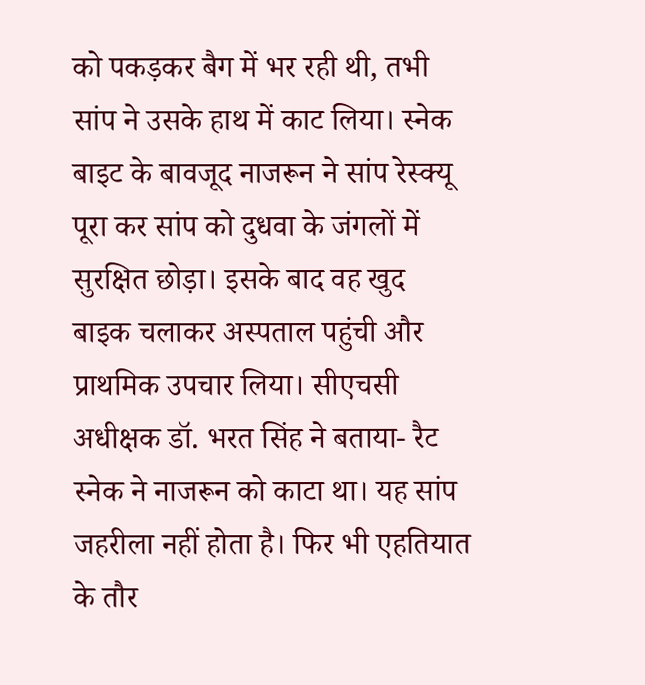को पकड़कर बैग में भर रही थी, तभी सांप ने उसके हाथ में काट लिया। स्नेक बाइट के बावजूद नाजरून ने सांप रेस्क्यू पूरा कर सांप को दुधवा के जंगलों में सुरक्षित छोड़ा। इसके बाद वह खुद बाइक चलाकर अस्पताल पहुंची और प्राथमिक उपचार लिया। सीएचसी अधीक्षक डॉ. भरत सिंह ने बताया- रैट स्नेक ने नाजरून को काटा था। यह सांप जहरीला नहीं होता है। फिर भी एहतियात के तौर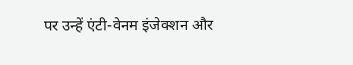पर उन्हें एंटी-वेनम इंजेक्शन और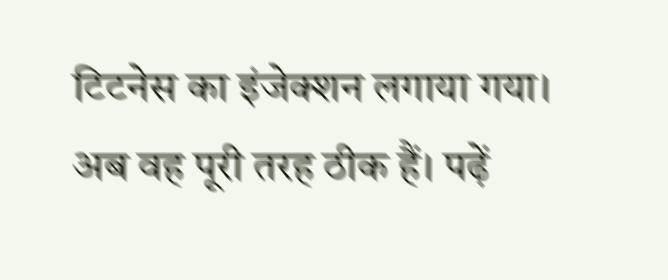टिटनेस का इंजेक्शन लगाया गया। अब वह पूरी तरह ठीक हैं। पढ़ें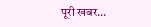पूरी खबर…